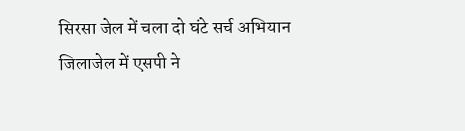सिरसा जेल में चला दो घंटे सर्च अभियान
जिलाजेल में एसपी ने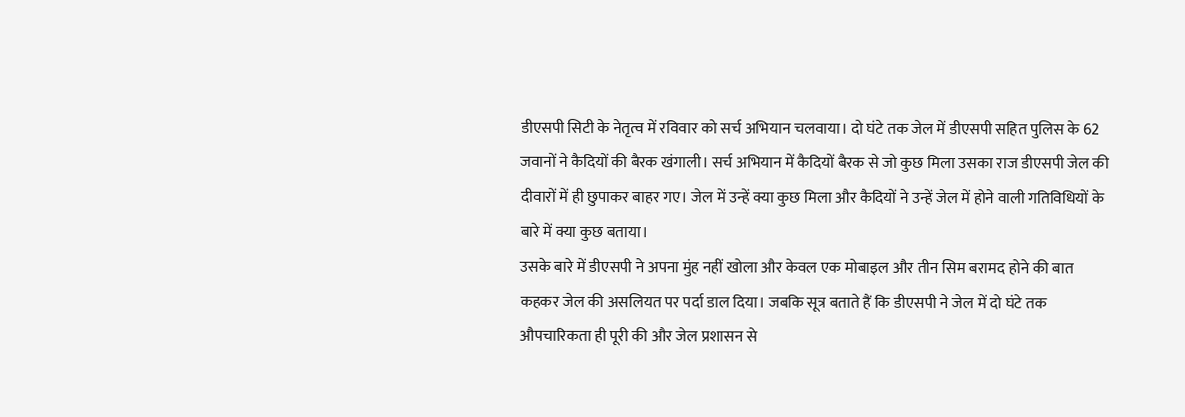डीएसपी सिटी के नेतृत्व में रविवार को सर्च अभियान चलवाया। दो घंटे तक जेल में डीएसपी सहित पुलिस के 62 जवानों ने कैदियों की बैरक खंगाली। सर्च अभियान में कैदियों बैरक से जो कुछ मिला उसका राज डीएसपी जेल की दीवारों में ही छुपाकर बाहर गए। जेल में उन्हें क्या कुछ मिला और कैदियों ने उन्हें जेल में होने वाली गतिविधियों के बारे में क्या कुछ बताया।
उसके बारे में डीएसपी ने अपना मुंह नहीं खोला और केवल एक मोबाइल और तीन सिम बरामद होने की बात कहकर जेल की असलियत पर पर्दा डाल दिया। जबकि सूत्र बताते हैं कि डीएसपी ने जेल में दो घंटे तक औपचारिकता ही पूरी की और जेल प्रशासन से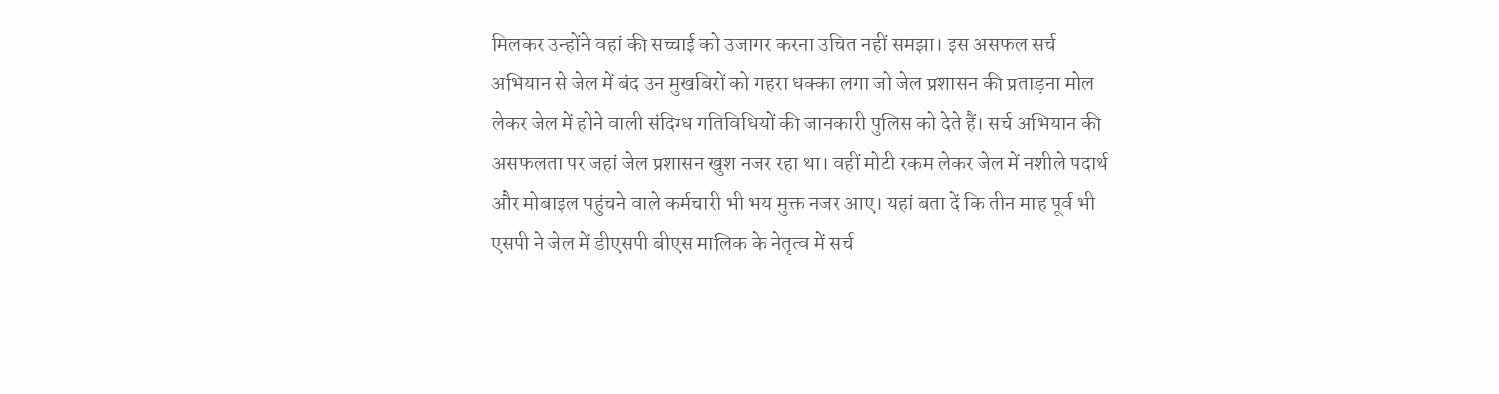मिलकर उन्होंने वहां की सच्चाई को उजागर करना उचित नहीं समझा। इस असफल सर्च अभियान से जेल में बंद उन मुखबिरों को गहरा धक्का लगा जो जेल प्रशासन की प्रताड़ना मोल लेकर जेल में होने वाली संदिग्ध गतिविधियों की जानकारी पुलिस को देते हैं। सर्च अभियान की असफलता पर जहां जेल प्रशासन खुश नजर रहा था। वहीं मोटी रकम लेकर जेल में नशीले पदार्थ और मोबाइल पहुंचने वाले कर्मचारी भी भय मुक्त नजर आए। यहां बता दें कि तीन माह पूर्व भी एसपी ने जेल में डीएसपी बीएस मालिक के नेतृत्व में सर्च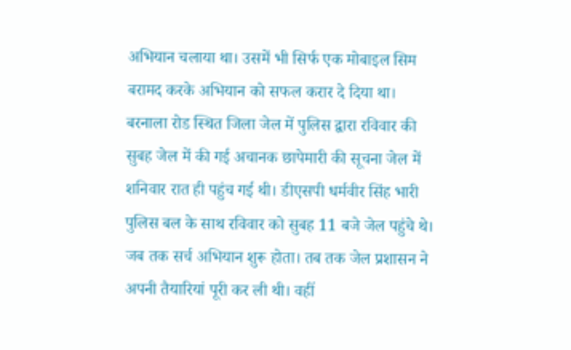अभियान चलाया था। उसमें भी सिर्फ एक मोबाइल सिम बरामद करके अभियान को सफल करार दे दिया था।
बरनाला रोड स्थित जिला जेल में पुलिस द्वारा रविवार की सुबह जेल में की गई अचानक छापेमारी की सूचना जेल में शनिवार रात ही पहुंच गई थी। डीएसपी धर्मवीर सिंह भारी पुलिस बल के साथ रविवार को सुबह 11 बजे जेल पहुंचे थे।
जब तक सर्च अभियान शुरू होता। तब तक जेल प्रशासन ने अपनी तैयारियां पूरी कर ली थी। वहीं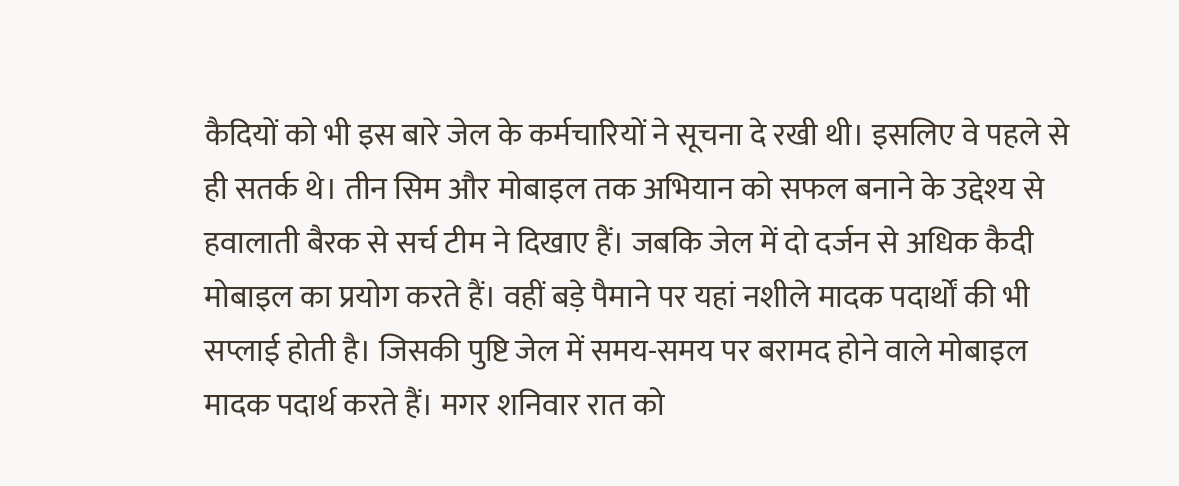कैदियों को भी इस बारे जेल के कर्मचारियों ने सूचना दे रखी थी। इसलिए वे पहले से ही सतर्क थे। तीन सिम और मोबाइल तक अभियान को सफल बनाने के उद्देश्य से हवालाती बैरक से सर्च टीम ने दिखाए हैं। जबकि जेल में दो दर्जन से अधिक कैदी मोबाइल का प्रयोग करते हैं। वहीं बड़े पैमाने पर यहां नशीले मादक पदार्थों की भी सप्लाई होती है। जिसकी पुष्टि जेल में समय-समय पर बरामद होने वाले मोबाइल मादक पदार्थ करते हैं। मगर शनिवार रात को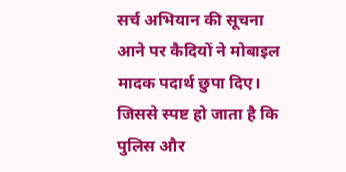सर्च अभियान की सूचना आने पर कैदियों ने मोबाइल मादक पदार्थ छुपा दिए। जिससे स्पष्ट हो जाता है कि पुलिस और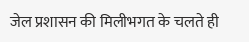जेल प्रशासन की मिलीभगत के चलते ही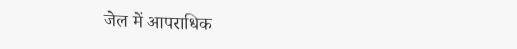जेल में आपराधिक